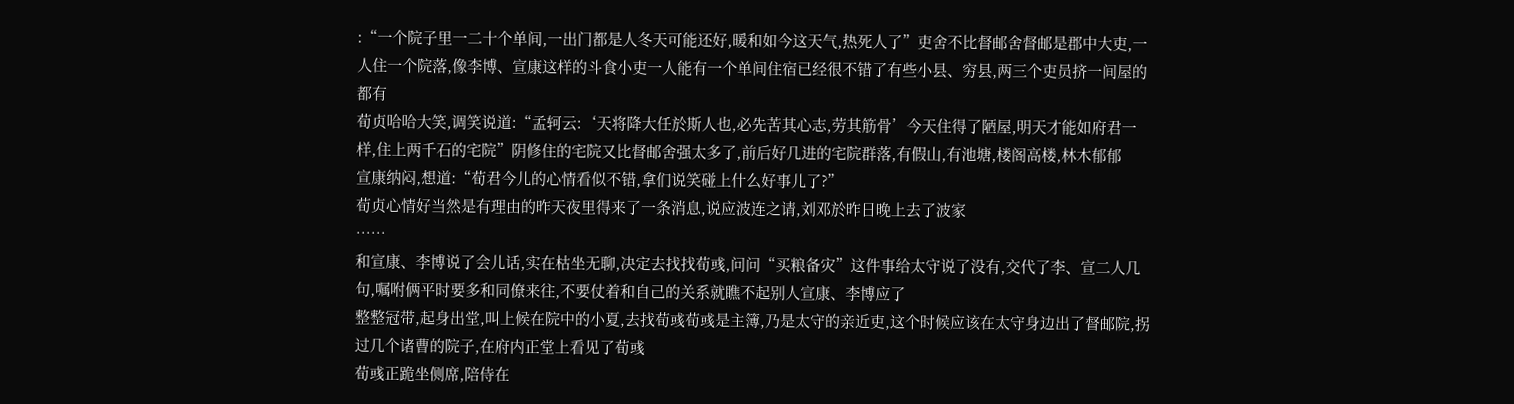:“一个院子里一二十个单间,一出门都是人冬天可能还好,暖和如今这天气,热死人了”吏舍不比督邮舍督邮是郡中大吏,一人住一个院落,像李博、宣康这样的斗食小吏一人能有一个单间住宿已经很不错了有些小县、穷县,两三个吏员挤一间屋的都有
荀贞哈哈大笑,调笑说道:“孟轲云:‘天将降大任於斯人也,必先苦其心志,劳其筋骨’今天住得了陋屋,明天才能如府君一样,住上两千石的宅院”阴修住的宅院又比督邮舍强太多了,前后好几进的宅院群落,有假山,有池塘,楼阁高楼,林木郁郁
宣康纳闷,想道:“荀君今儿的心情看似不错,拿们说笑碰上什么好事儿了?”
荀贞心情好当然是有理由的昨天夜里得来了一条消息,说应波连之请,刘邓於昨日晚上去了波家
……
和宣康、李博说了会儿话,实在枯坐无聊,决定去找找荀彧,问问“买粮备灾”这件事给太守说了没有,交代了李、宣二人几句,嘱咐俩平时要多和同僚来往,不要仗着和自己的关系就瞧不起别人宣康、李博应了
整整冠带,起身出堂,叫上候在院中的小夏,去找荀彧荀彧是主簿,乃是太守的亲近吏,这个时候应该在太守身边出了督邮院,拐过几个诸曹的院子,在府内正堂上看见了荀彧
荀彧正跪坐侧席,陪侍在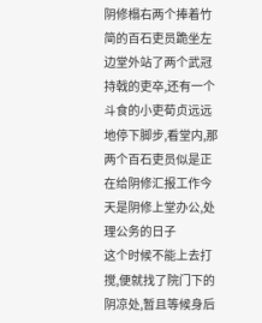阴修榻右两个捧着竹简的百石吏员跪坐左边堂外站了两个武冠持戟的吏卒,还有一个斗食的小吏荀贞远远地停下脚步,看堂内,那两个百石吏员似是正在给阴修汇报工作今天是阴修上堂办公,处理公务的日子
这个时候不能上去打搅,便就找了院门下的阴凉处,暂且等候身后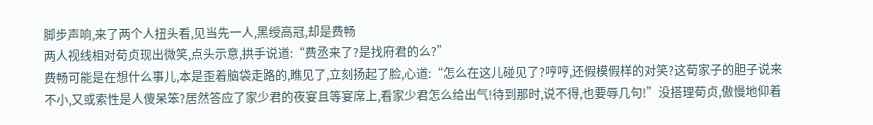脚步声响,来了两个人扭头看,见当先一人,黑绶高冠,却是费畅
两人视线相对荀贞现出微笑,点头示意,拱手说道:“费丞来了?是找府君的么?”
费畅可能是在想什么事儿,本是歪着脑袋走路的,瞧见了,立刻扬起了脸,心道:“怎么在这儿碰见了?哼哼,还假模假样的对笑?这荀家子的胆子说来不小,又或索性是人傻呆笨?居然答应了家少君的夜宴且等宴席上,看家少君怎么给出气!待到那时,说不得,也要辱几句!”没搭理荀贞,傲慢地仰着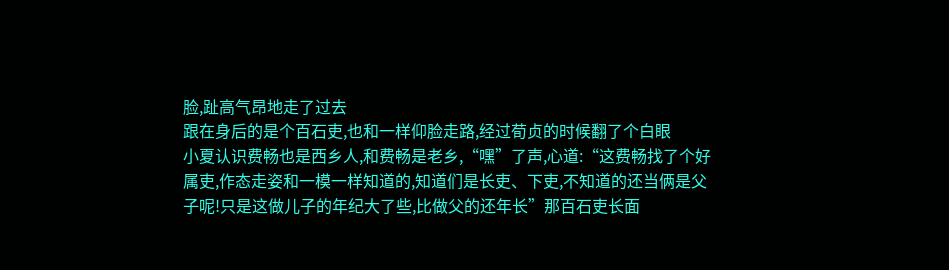脸,趾高气昂地走了过去
跟在身后的是个百石吏,也和一样仰脸走路,经过荀贞的时候翻了个白眼
小夏认识费畅也是西乡人,和费畅是老乡,“嘿”了声,心道:“这费畅找了个好属吏,作态走姿和一模一样知道的,知道们是长吏、下吏,不知道的还当俩是父子呢!只是这做儿子的年纪大了些,比做父的还年长”那百石吏长面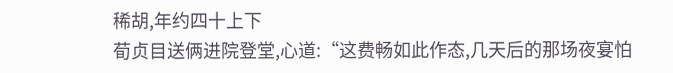稀胡,年约四十上下
荀贞目送俩进院登堂,心道:“这费畅如此作态,几天后的那场夜宴怕